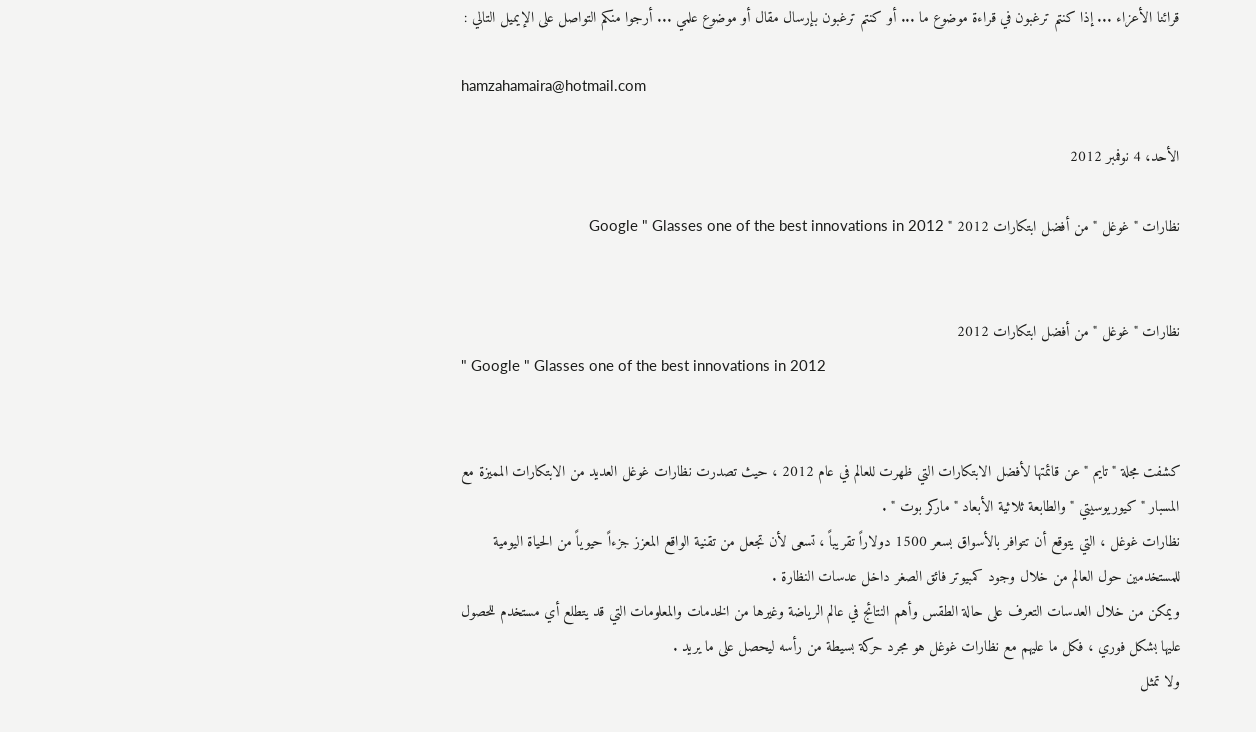قرائنا الأعزاء ... إذا كنتم ترغبون في قراءة موضوع ما ... أو كنتم ترغبون بإرسال مقال أو موضوع علمي ... أرجوا منكم التواصل على الإيميل التالي :

hamzahamaira@hotmail.com

الأحد، 4 نوفمبر 2012

نظارات " غوغل " من أفضل ابتكارات 2012 " Google " Glasses one of the best innovations in 2012


نظارات " غوغل " من أفضل ابتكارات 2012
" Google " Glasses one of the best innovations in 2012


كشفت مجلة " تايم " عن قائمتها لأفضل الابتكارات التي ظهرت للعالم في عام 2012 ، حيث تصدرت نظارات غوغل العديد من الابتكارات المميزة مع المسبار " كيوريوسيتي " والطابعة ثلاثية الأبعاد " ماركر بوت " .
نظارات غوغل ، التي يتوقع أن تتوافر بالأسواق بسعر 1500 دولاراً تقريباً ، تسعى لأن تجعل من تقنية الواقع المعزز جزءاً حيوياً من الحياة اليومية للمستخدمين حول العالم من خلال وجود كمبيوتر فائق الصغر داخل عدسات النظارة .
ويمكن من خلال العدسات التعرف على حالة الطقس وأهم النتائج في عالم الرياضة وغيرها من الخدمات والمعلومات التي قد يتطلع أي مستخدم للحصول عليها بشكل فوري ، فكل ما عليهم مع نظارات غوغل هو مجرد حركة بسيطة من رأسه ليحصل على ما يريد .
ولا تمثل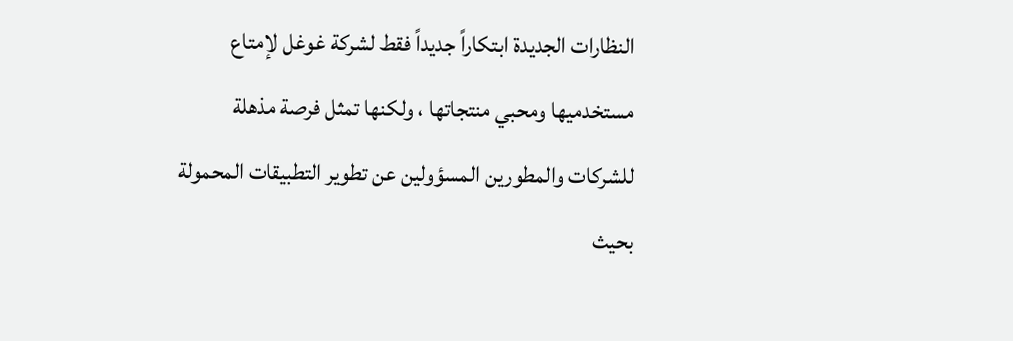النظارات الجديدة ابتكاراً جديداً فقط لشركة غوغل لإمتاع مستخدميها ومحبي منتجاتها ، ولكنها تمثل فرصة مذهلة للشركات والمطورين المسؤولين عن تطوير التطبيقات المحمولة بحيث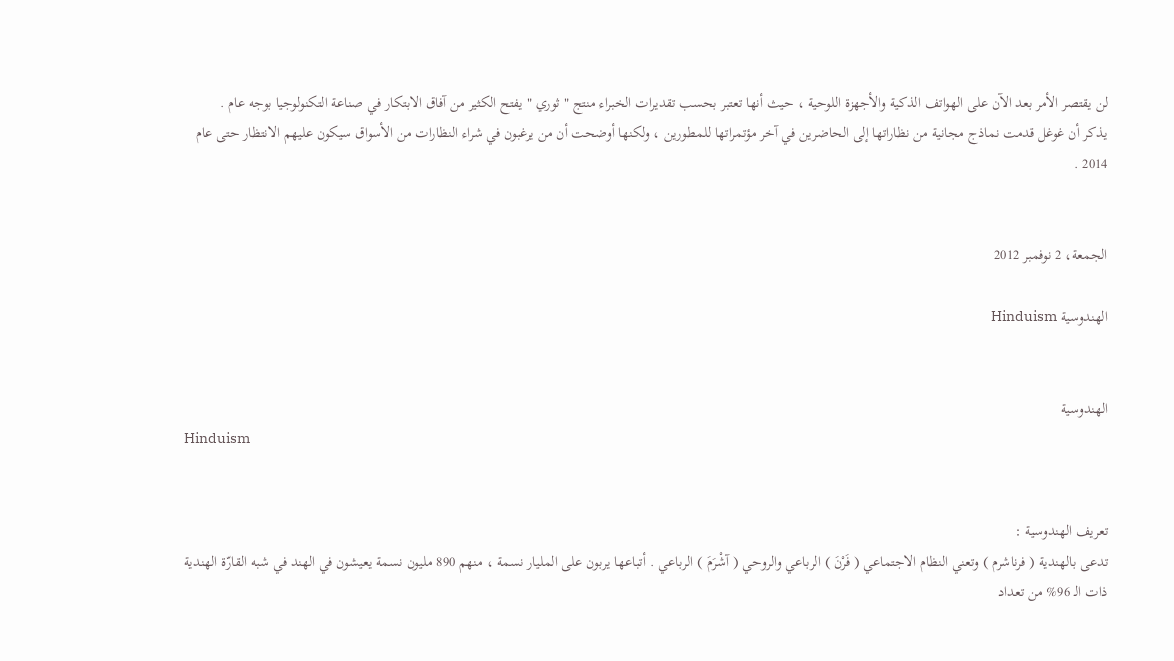لن يقتصر الأمر بعد الآن على الهواتف الذكية والأجهزة اللوحية ، حيث أنها تعتبر بحسب تقديرات الخبراء منتج " ثوري " يفتح الكثير من آفاق الابتكار في صناعة التكنولوجيا بوجه عام .
يذكر أن غوغل قدمت نماذج مجانية من نظاراتها إلى الحاضرين في آخر مؤتمراتها للمطورين ، ولكنها أوضحت أن من يرغبون في شراء النظارات من الأسواق سيكون عليهم الانتظار حتى عام 2014 .


الجمعة، 2 نوفمبر 2012

الهندوسية Hinduism


الهندوسية
Hinduism


تعريف الهندوسية :
تدعى بالهندية ( فرناشرم ) وتعني النظام الاجتماعي ( فَرْنَ ) الرباعي والروحي ( آشْرَمَ ) الرباعي . أتباعها يربون على المليار نسمة ، منهم 890 مليون نسمة يعيشون في الهند في شبه القارّة الهندية ذات الـ 96% من تعداد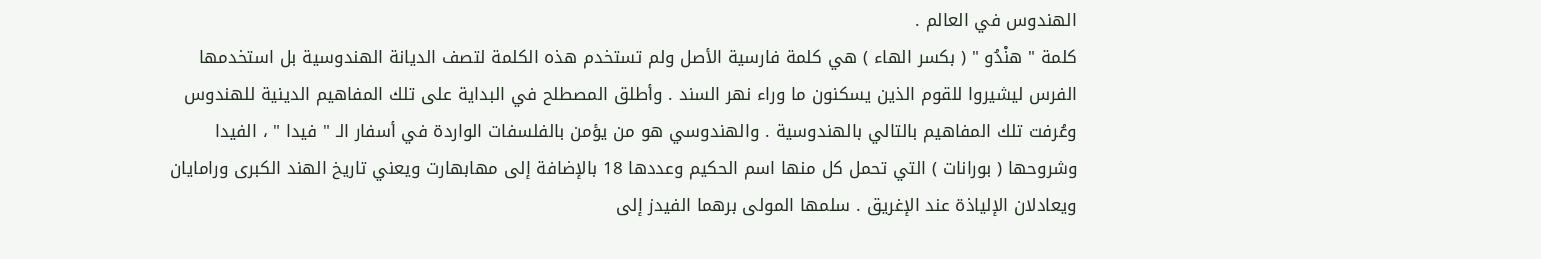الهندوس في العالم .
كلمة " هنْدُو " ( بكسر الهاء ) هي كلمة فارسية الأصل ولم تستخدم هذه الكلمة لتصف الديانة الهندوسية بل استخدمها الفرس ليشيروا للقوم الذين يسكنون ما وراء نهر السند . وأطلق المصطلح في البداية على تلك المفاهيم الدينية للهندوس وعُرفت تلك المفاهيم بالتالي بالهندوسية . والهندوسي هو من يؤمن بالفلسفات الواردة في أسفار الـ " فيدا " ، الفيدا وشروحها ( بورانات ) التي تحمل كل منها اسم الحكيم وعددها 18 بالإضافة إلى مهابهارت ويعني تاريخ الهند الكبرى ورامايان ويعادلان الإلياذة عند الإغريق . سلمها المولى برهما الفيدز إلى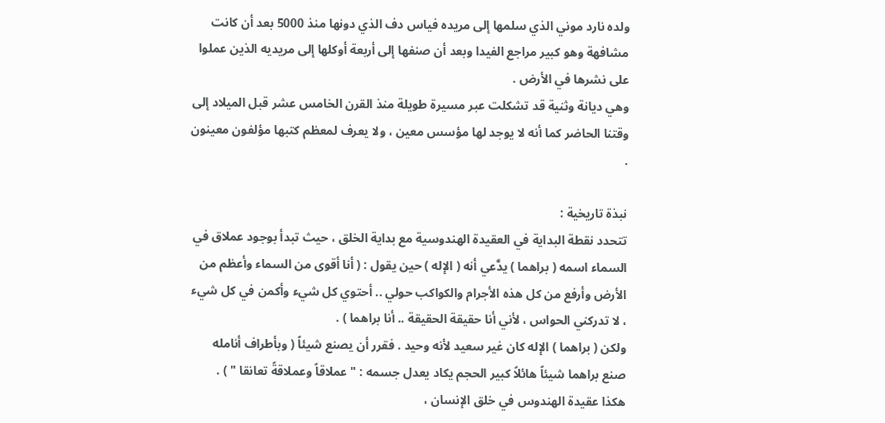ولده نارد موني الذي سلمها إلى مريده فياس دف الذي دونها منذ 5000 بعد أن كانت مشافهة وهو كبير مراجع الفيدا وبعد أن صنفها إلى أربعة أوكلها إلى مريديه الذين عملوا على نشرها في الأرض .
وهي ديانة وثنية قد تشكلت عبر مسيرة طويلة منذ القرن الخامس عشر قبل الميلاد إلى وقتنا الحاضر كما أنه لا يوجد لها مؤسس معين ، ولا يعرف لمعظم كتبها مؤلفون معينون .

نبذة تاريخية :
تتحدد نقطة البداية في العقيدة الهندوسية مع بداية الخلق ، حيث تبدأ بوجود عملاق في السماء اسمه ( براهما ) يدَّعي أنه ( الإله ) حين يقول : ( أنا أقوى من السماء وأعظم من الأرض وأرفع من كل هذه الأجرام والكواكب حولي .. أحتوي كل شيء وأكمن في كل شيء ، لا تدركني الحواس ، لأني أنا حقيقة الحقيقة .. أنا براهما ) .
ولكن ( براهما ) الإله كان غير سعيد لأنه وحيد . فقرر أن يصنع شيئاً ( وبأطراف أنامله صنع براهما شيئاً هائلاً كبير الحجم يكاد يعدل جسمه : " عملاقاً وعملاقةً تعانقا " ) .
هكذا عقيدة الهندوس في خلق الإنسان ،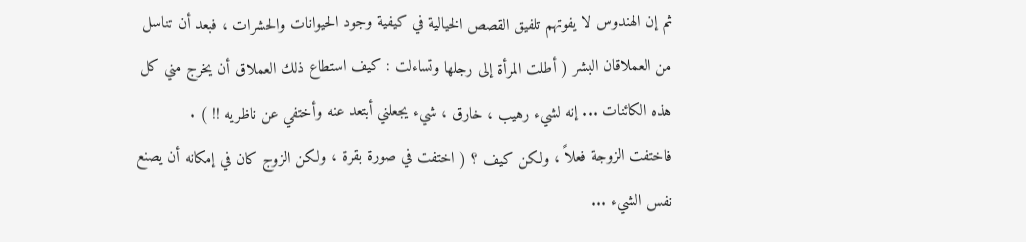ثم إن الهندوس لا يفوتهم تلفيق القصص الخيالية في كيفية وجود الحيوانات والحشرات ، فبعد أن تناسل من العملاقان البشر ( أطلت المرأة إلى رجلها وتساءلت : كيف استطاع ذلك العملاق أن يخرج مني كل هذه الكائنات ... إنه لشيء رهيب ، خارق ، شيء يجعلني أبتعد عنه وأختفي عن ناظريه !! ) .
فاختفت الزوجة فعلاً ، ولكن كيف ؟ ( اختفت في صورة بقرة ، ولكن الزوج كان في إمكانه أن يصنع نفس الشيء ...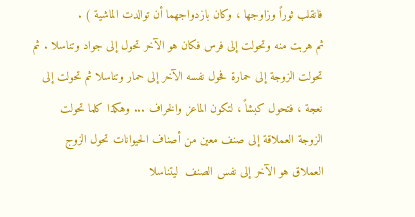فانقلب ثوراً وزاوجها ، وكان بازدواجهما أن توالدت الماشية ) .
ثم هربت منه وتحولت إلى فرس فكان هو الآخر تحول إلى جواد وتناسلا . ثم تحولت الزوجة إلى حمارة فحول نفسه الآخر إلى حمار وتناسلا ثم تحولت إلى نعجة ، فتحول كبشاً ، لتكون الماعز والخراف ... وهكذا كلما تحولت الزوجة العملاقة إلى صنف معين من أصناف الحيوانات تحول الزوج العملاق هو الآخر إلى نفس الصنف  ليتناسلا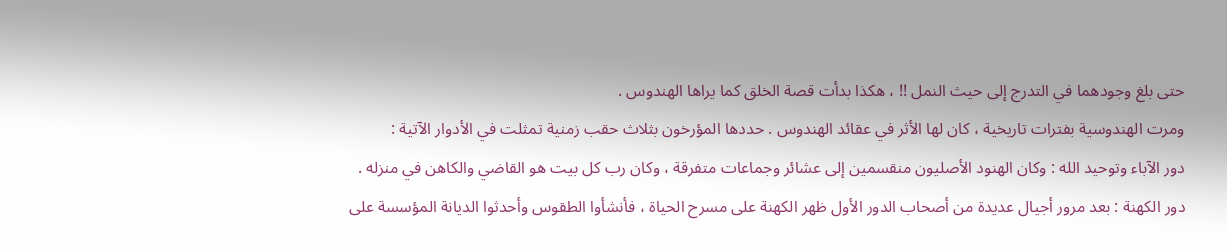حتى بلغ وجودهما في التدرج إلى حيث النمل !! ، هكذا بدأت قصة الخلق كما يراها الهندوس .
ومرت الهندوسية بفترات تاريخية ، كان لها الأثر في عقائد الهندوس . حددها المؤرخون بثلاث حقب زمنية تمثلت في الأدوار الآتية :
دور الآباء وتوحيد الله : وكان الهنود الأصليون منقسمين إلى عشائر وجماعات متفرقة ، وكان رب كل بيت هو القاضي والكاهن في منزله .
دور الكهنة : بعد مرور أجيال عديدة من أصحاب الدور الأول ظهر الكهنة على مسرح الحياة ، فأنشأوا الطقوس وأحدثوا الديانة المؤسسة على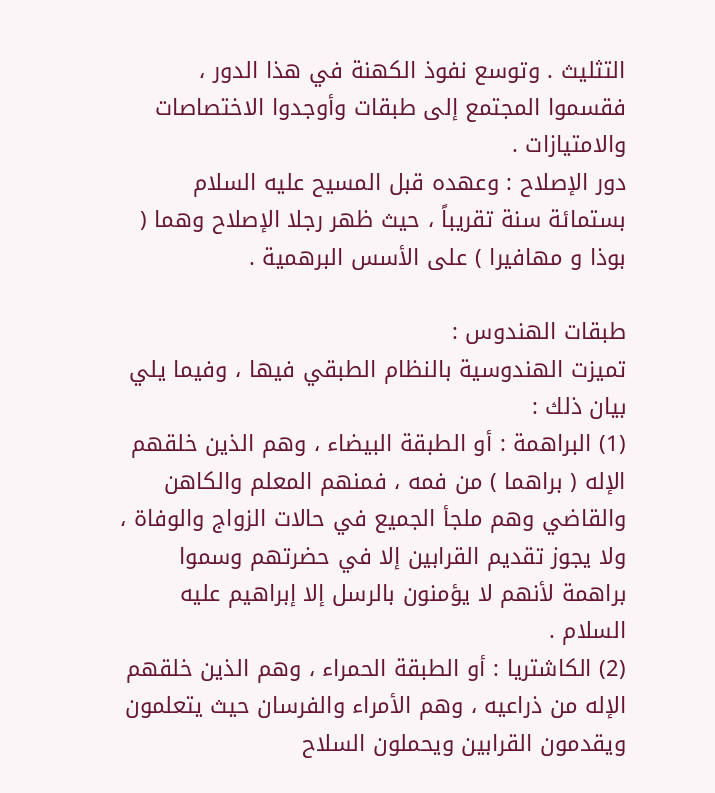التثليث . وتوسع نفوذ الكهنة في هذا الدور ، فقسموا المجتمع إلى طبقات وأوجدوا الاختصاصات والامتيازات .
دور الإصلاح : وعهده قبل المسيح عليه السلام بستمائة سنة تقريباً ، حيث ظهر رجلا الإصلاح وهما ( بوذا و مهافيرا ) على الأسس البرهمية .

طبقات الهندوس :
تميزت الهندوسية بالنظام الطبقي فيها ، وفيما يلي بيان ذلك :
(1) البراهمة : أو الطبقة البيضاء ، وهم الذين خلقهم الإله ( براهما ) من فمه ، فمنهم المعلم والكاهن والقاضي وهم ملجأ الجميع في حالات الزواج والوفاة ، ولا يجوز تقديم القرابين إلا في حضرتهم وسموا براهمة لأنهم لا يؤمنون بالرسل إلا إبراهيم عليه السلام .
(2) الكاشتريا : أو الطبقة الحمراء ، وهم الذين خلقهم الإله من ذراعيه ، وهم الأمراء والفرسان حيث يتعلمون ويقدمون القرابين ويحملون السلاح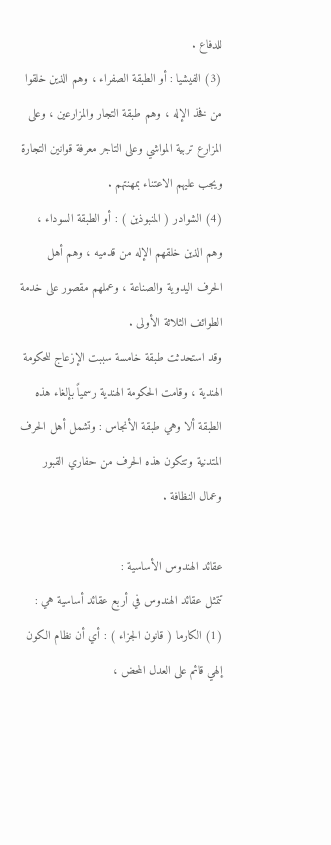للدفاع .
(3) الفيشيا : أو الطبقة الصفراء ، وهم الذين خلقوا من فخذ الإله ، وهم طبقة التجار والمزارعين ، وعلى المزارع تربية المواشي وعلى التاجر معرفة قوانين التجارة ويجب عليهم الاعتناء بمهنتهم .
(4) الشوادر ( المنبوذين ) : أو الطبقة السوداء ، وهم الذين خلقهم الإله من قدميه ، وهم أهل الحرف اليدوية والصناعة ، وعملهم مقصور على خدمة الطوائف الثلاثة الأولى .
وقد استحدثت طبقة خامسة سببت الإزعاج للحكومة الهندية ، وقامت الحكومة الهندية رسمياً بإلغاء هذه الطبقة ألا وهي طبقة الأنجاس : وتشمل أهل الحرف المتدنية وتتكون هذه الحرف من حفاري القبور وعمال النظافة .

عقائد الهندوس الأساسية :
تتمثل عقائد الهندوس في أربع عقائد أساسية هي :
(1) الكارما ( قانون الجزاء ) : أي أن نظام الكون إلهي قائم على العدل المحض ،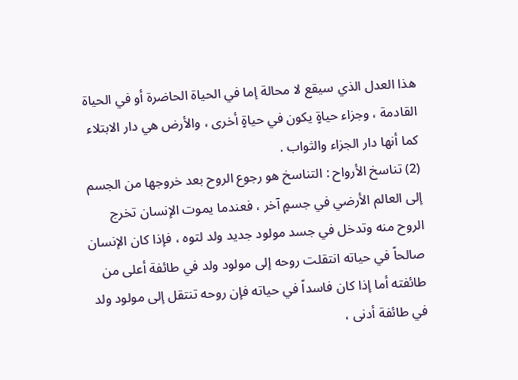هذا العدل الذي سيقع لا محالة إما في الحياة الحاضرة أو في الحياة القادمة ، وجزاء حياةٍ يكون في حياةٍ أخرى ، والأرض هي دار الابتلاء كما أنها دار الجزاء والثواب .
(2) تناسخ الأرواح : التناسخ هو رجوع الروح بعد خروجها من الجسم إلى العالم الأرضي في جسمٍ آخر ، فعندما يموت الإنسان تخرج الروح منه وتدخل في جسد مولود جديد ولد لتوه ، فإذا كان الإنسان صالحاً في حياته انتقلت روحه إلى مولود ولد في طائفة أعلى من طائفته أما إذا كان فاسداً في حياته فإن روحه تنتقل إلى مولود ولد في طائفة أدنى ،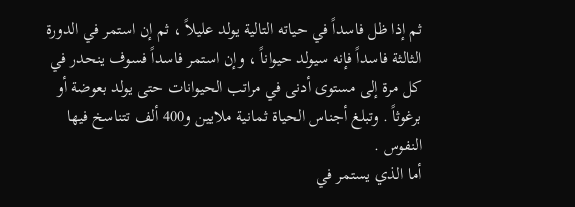ثم إذا ظل فاسداً في حياته التالية يولد عليلاً ، ثم إن استمر في الدورة الثالثة فاسداً فإنه سيولد حيواناً ، وإن استمر فاسداً فسوف ينحدر في كل مرة إلى مستوى أدنى في مراتب الحيوانات حتى يولد بعوضة أو برغوثاً . وتبلغ أجناس الحياة ثمانية ملايين و400 ألف تتناسخ فيها النفوس .
أما الذي يستمر في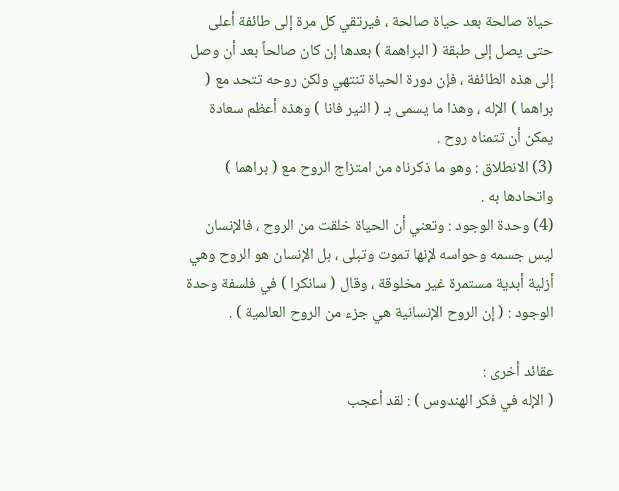حياة صالحة بعد حياة صالحة ، فيرتقي كل مرة إلى طائفة أعلى حتى يصل إلى طبقة ( البراهمة ) بعدها إن كان صالحاً بعد أن وصل إلى هذه الطائفة ، فإن دورة الحياة تنتهي ولكن روحه تتحد مع ( براهما ) الإله ، وهذا ما يسمى بـ ( النير فانا ) وهذه أعظم سعادة يمكن أن تتمناه روح .
(3) الانطلاق : وهو ما ذكرناه من امتزاج الروح مع ( براهما ) واتحادها به .
(4) وحدة الوجود : وتعني أن الحياة خلقت من الروح ، فالإنسان ليس جسمه وحواسه لإنها تموت وتبلى ، بل الإنسان هو الروح وهي أزلية أبدية مستمرة غير مخلوقة ، وقال ( سانكرا ) في فلسفة وحدة الوجود : ( إن الروح الإنسانية هي جزء من الروح العالمية ) .

عقائد أخرى :
( الإله في فكر الهندوس ) : لقد أعجب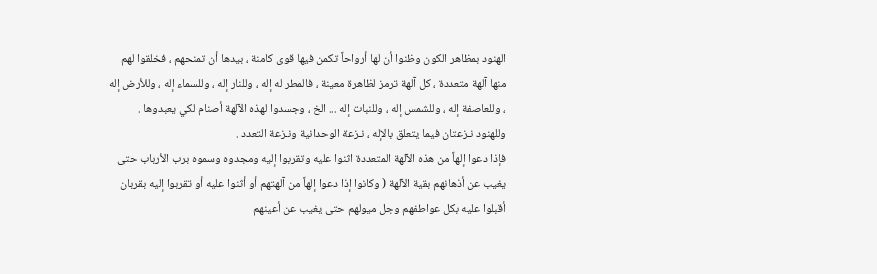الهنود بمظاهر الكون وظنوا أن لها أرواحاً تكمن فيها قوى كامنة ، بيدها أن تمنحهم ، فخلقوا لهم منها آلهة متعددة ، كل آلهة ترمز لظاهرة معينة ، فالمطر له إله ، وللنار إله ، وللسماء إله ، وللأرض إله ، وللعاصفة إله ، وللشمس إله ، وللنبات إله ... الخ ، وجسدوا لهذه الآلهة أصنام لكي يعبدوها . وللهنود نـزعتان فيما يتعلق بالإله ، نـزعة الوحدانية ونـزعة التعدد .
فإذا دعوا إلهاً من هذه الآلهة المتعددة اثنوا عليه وتقربوا إليه ومجدوه وسموه برب الأرباب حتى يغيب عن أذهانهم بقية الآلهة ( وكانوا إذا دعوا إلهاً من آلهتهم أو أثنوا عليه أو تقربوا إليه بقربان أقبلوا عليه بكل عواطفهم وجل ميولهم حتى يغيب عن أعينهم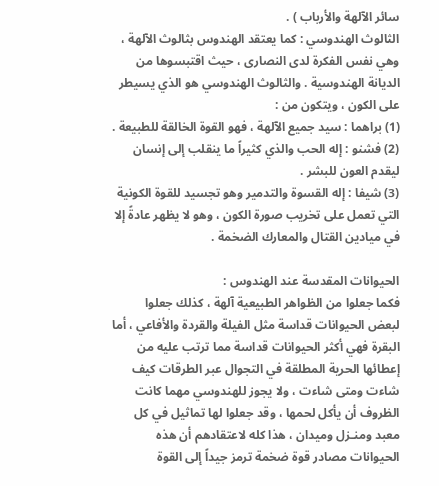سائر الآلهة والأرباب ) .
الثالوث الهندوسي : كما يعتقد الهندوس بثالوث الآلهة ، وهي نفس الفكرة لدى النصارى ، حيث اقتبسوها من الديانة الهندوسية . والثالوث الهندوسي هو الذي يسيطر على الكون ، ويتكون من :
(1) براهما : سيد جميع الآلهة ، فهو القوة الخالقة للطبيعة .
(2) فشنو : إله الحب والذي كثيراً ما ينقلب إلى إنسان ليقدم العون للبشر .
(3) شيفا : إله القسوة والتدمير وهو تجسيد للقوة الكونية التي تعمل على تخريب صورة الكون ، وهو لا يظهر عادةً إلا في ميادين القتال والمعارك الضخمة .

الحيوانات المقدسة عند الهندوس :
فكما جعلوا من الظواهر الطبيعية آلهة ، كذلك جعلوا لبعض الحيوانات قداسة مثل الفيلة والقردة والأفاعي ، أما البقرة فهي أكثر الحيوانات قداسة مما ترتب عليه من إعطائها الحرية المطلقة في التجوال عبر الطرقات كيف شاءت ومتى شاءت ، ولا يجوز للهندوسي مهما كانت الظروف أن يأكل لحمها ، وقد جعلوا لها تماثيل في كل معبد ومنـزل وميدان ، هذا كله لاعتقادهم أن هذه الحيوانات مصادر قوة ضخمة ترمز جيداً إلى القوة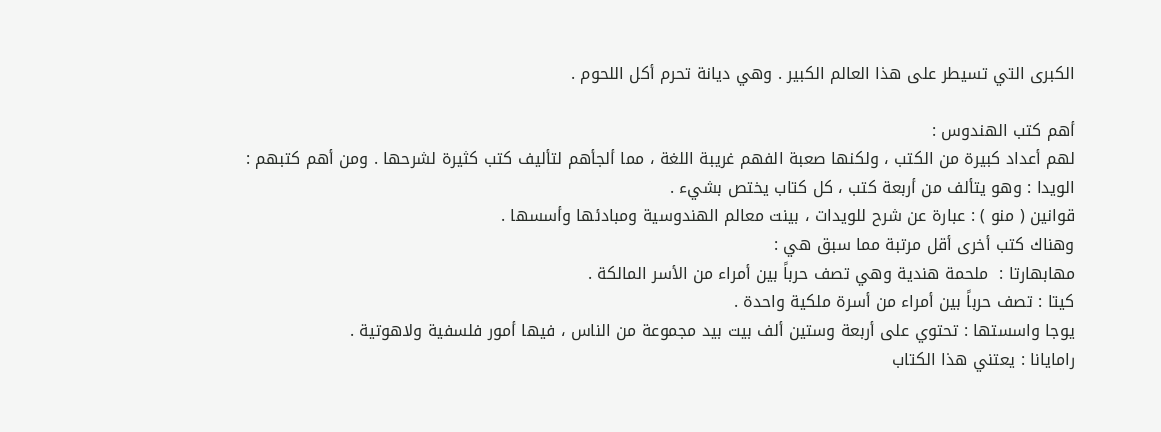الكبرى التي تسيطر على هذا العالم الكبير . وهي ديانة تحرم أكل اللحوم .

أهم كتب الهندوس :
لهم أعداد كبيرة من الكتب ، ولكنها صعبة الفهم غريبة اللغة ، مما ألجأهم لتأليف كتب كثيرة لشرحها . ومن أهم كتبهم :
الويدا : وهو يتألف من أربعة كتب ، كل كتاب يختص بشيء .
قوانين ( منو ) : عبارة عن شرح للويدات ، بينت معالم الهندوسية ومبادئها وأسسها .
وهناك كتب أخرى أقل مرتبة مما سبق هي :
مهابهارتا :  ملحمة هندية وهي تصف حرباً بين أمراء من الأسر المالكة .
كيتا : تصف حرباً بين أمراء من أسرة ملكية واحدة .
يوجا واسستها : تحتوي على أربعة وستين ألف بيت بيد مجموعة من الناس ، فيها أمور فلسفية ولاهوتية .
رامايانا : يعتني هذا الكتاب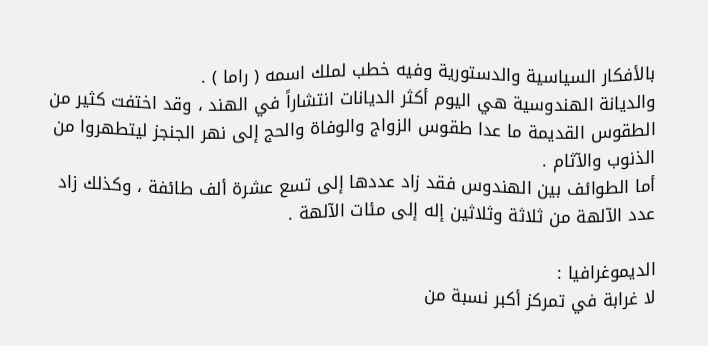بالأفكار السياسية والدستورية وفيه خطب لملك اسمه ( راما ) .
والديانة الهندوسية هي اليوم أكثر الديانات انتشاراً في الهند ، وقد اختفت كثير من الطقوس القديمة ما عدا طقوس الزواج والوفاة والحج إلى نهر الجنجز ليتطهروا من الذنوب والآثام .
أما الطوائف بين الهندوس فقد زاد عددها إلى تسع عشرة ألف طائفة ، وكذلك زاد عدد الآلهة من ثلاثة وثلاثين إله إلى مئات الآلهة .

الديموغرافيا :
لا غرابة في تمركز أكبر نسبة من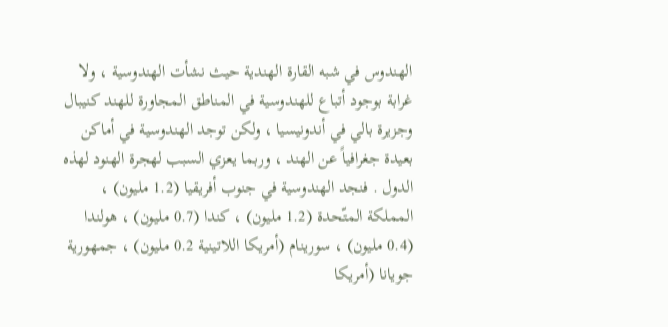الهندوس في شبه القارة الهندية حيث نشأت الهندوسية ، ولا غرابة بوجود أتباع للهندوسية في المناطق المجاورة للهند كنيبال وجزيرة بالي في أندونيسيا ، ولكن توجد الهندوسية في أماكن بعيدة جغرافياً عن الهند ، وربما يعزي السبب لهجرة الهنود لهذه الدول . فنجد الهندوسية في جنوب أفريقيا (1.2 مليون) ، المملكة المتّحدة (1.2 مليون) ، كندا (0.7 مليون) ، هولندا (0.4 مليون) ، سورينام (أمريكا اللاتينية 0.2 مليون) ، جمهورية جويانا (أمريكا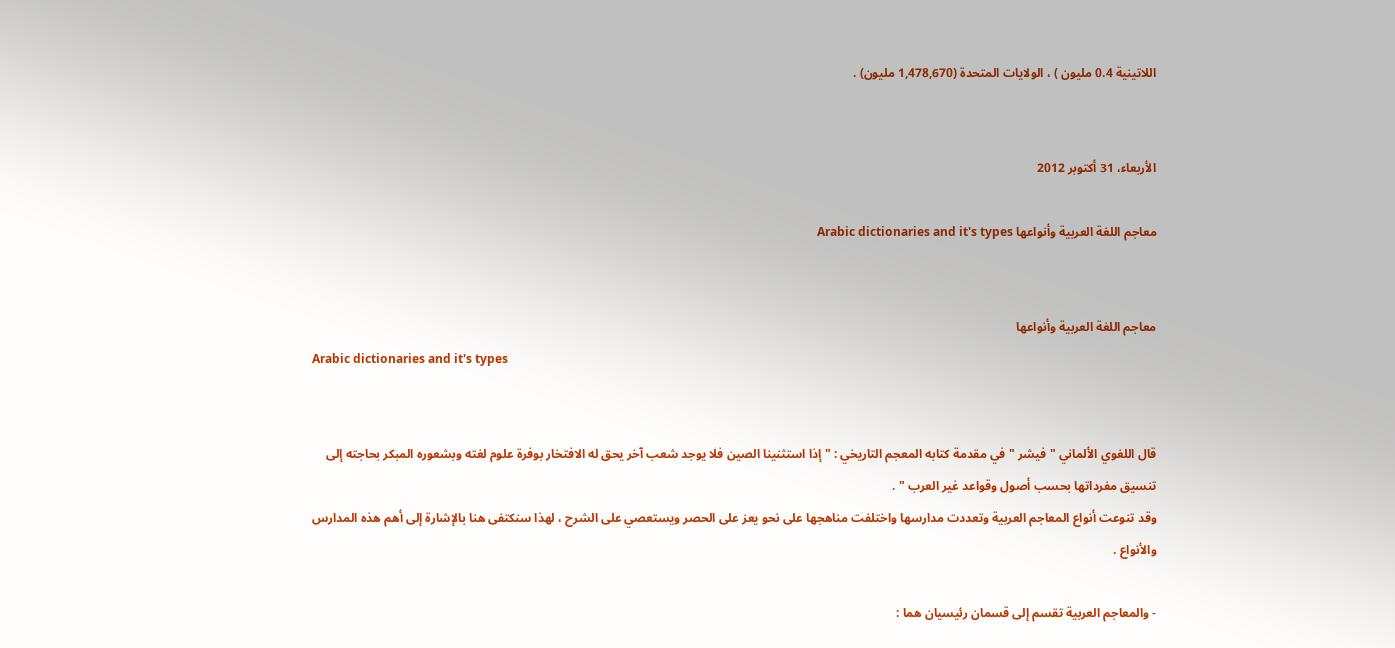اللاتينية 0.4 مليون ) ، الولايات المتحدة (1,478,670 مليون) .


الأربعاء، 31 أكتوبر 2012

معاجم اللغة العربية وأنواعها Arabic dictionaries and it's types


معاجم اللغة العربية وأنواعها
Arabic dictionaries and it's types


قال اللغوي الألماني " فيشر " في مقدمة كتابه المعجم التاريخي : " إذا استثنينا الصين فلا يوجد شعب آخر يحق له الافتخار بوفرة علوم لغته وبشعوره المبكر بحاجته إلى تنسيق مفرداتها بحسب أصول وقواعد غير العرب " .
وقد تنوعت أنواع المعاجم العربية وتعددت مدارسها واختلفت مناهجها على نحو يعز على الحصر ويستعصي على الشرح ، لهذا سنكتفى هنا بالإشارة إلى أهم هذه المدارس والأنواع .

- والمعاجم العربية تقسم إلى قسمان رئيسيان هما :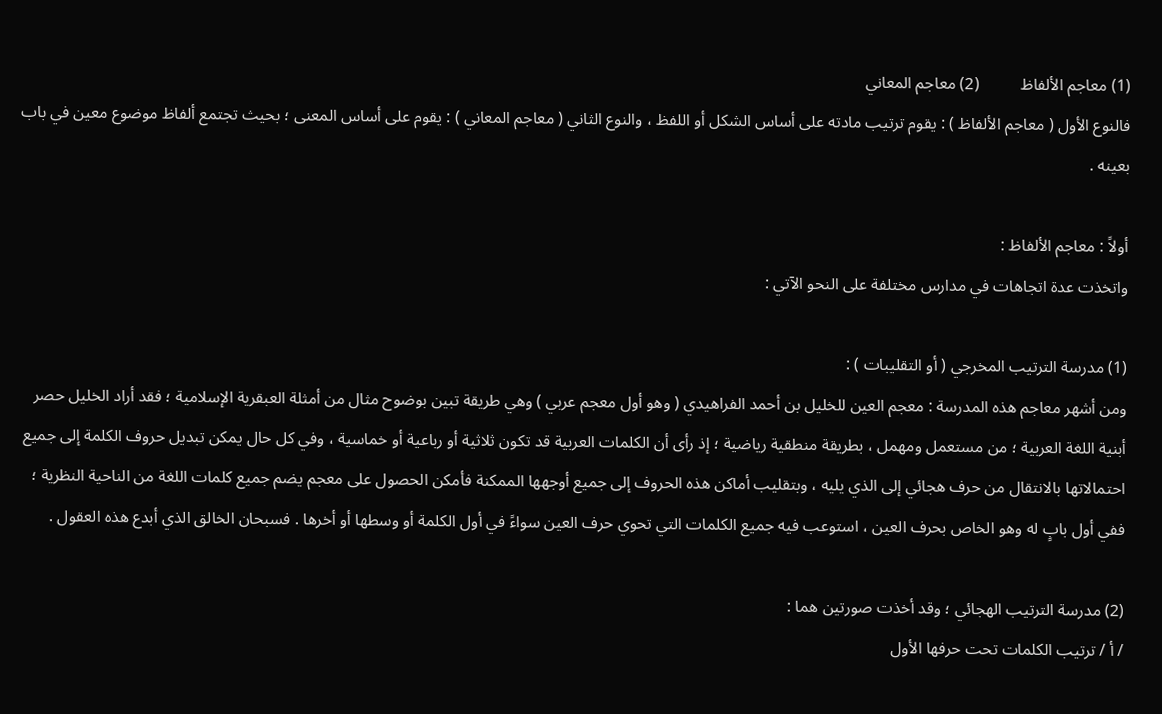(1) معاجم الألفاظ          (2) معاجم المعاني
فالنوع الأول ( معاجم الألفاظ ) : يقوم ترتيب مادته على أساس الشكل أو اللفظ ، والنوع الثاني ( معاجم المعاني ) : يقوم على أساس المعنى ؛ بحيث تجتمع ألفاظ موضوع معين في باب بعينه .

أولاً : معاجم الألفاظ :
واتخذت عدة اتجاهات في مدارس مختلفة على النحو الآتي :

(1) مدرسة الترتيب المخرجي ( أو التقليبات ) :
ومن أشهر معاجم هذه المدرسة : معجم العين للخليل بن أحمد الفراهيدي ( وهو أول معجم عربي ) وهي طريقة تبين بوضوح مثال من أمثلة العبقرية الإسلامية ؛ فقد أراد الخليل حصر أبنية اللغة العربية ؛ من مستعمل ومهمل ، بطريقة منطقية رياضية ؛ إذ رأى أن الكلمات العربية قد تكون ثلاثية أو رباعية أو خماسية ، وفي كل حال يمكن تبديل حروف الكلمة إلى جميع احتمالاتها بالانتقال من حرف هجائي إلى الذي يليه ، وبتقليب أماكن هذه الحروف إلى جميع أوجهها الممكنة فأمكن الحصول على معجم يضم جميع كلمات اللغة من الناحية النظرية ؛ ففي أول بابٍ له وهو الخاص بحرف العين ، استوعب فيه جميع الكلمات التي تحوي حرف العين سواءً في أول الكلمة أو وسطها أو أخرها . فسبحان الخالق الذي أبدع هذه العقول .

(2) مدرسة الترتيب الهجائي ؛ وقد أخذت صورتين هما :
/ أ / ترتيب الكلمات تحت حرفها الأول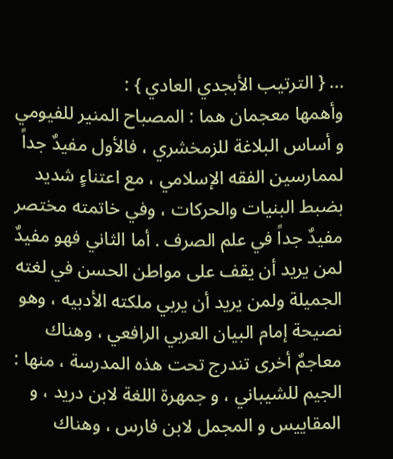... { الترتيب الأبجدي العادي } :
وأهمها معجمان هما : المصباح المنير للفيومي و أساس البلاغة للزمخشري ، فالأول مفيدٌ جداً لممارسين الفقه الإسلامي ، مع اعتناءٍ شديد بضبط البنيات والحركات ، وفي خاتمته مختصر مفيدٌ جداً في علم الصرف . أما الثاني فهو مفيدٌ لمن يريد أن يقف على مواطن الحسن في لغته الجميلة ولمن يريد أن يربي ملكته الأدبيه ، وهو نصيحة إمام البيان العربي الرافعي ، وهناك معاجمٌ أخرى تندرج تحت هذه المدرسة ، منها : الجيم للشيباني ، و جمهرة اللغة لابن دريد ، و المقاييس و المجمل لابن فارس ، وهناك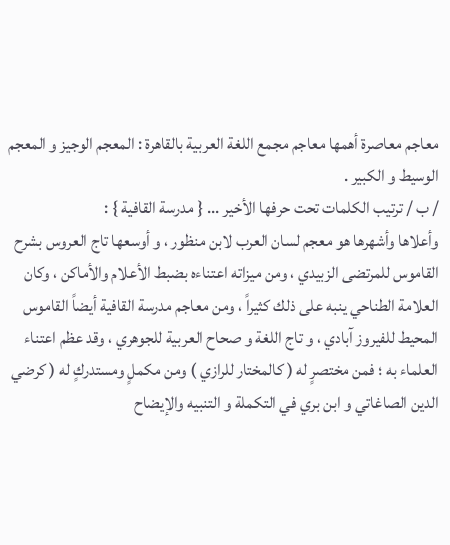معاجم معاصرة أهمها معاجم مجمع اللغة العربية بالقاهرة : المعجم الوجيز و المعجم الوسيط و الكبير .
/ ب / ترتيب الكلمات تحت حرفها الأخير ... { مدرسة القافية } :
وأعلاها وأشهرها هو معجم لسان العرب لابن منظور ، و أوسعها تاج العروس بشرح القاموس للمرتضى الزبيدي ، ومن ميزاته اعتناءه بضبط الأعلام والأماكن ، وكان العلامة الطناحي ينبه على ذلك كثيراً ، ومن معاجم مدرسة القافية أيضاً القاموس المحيط للفيروز آبادي ، و تاج اللغة و صحاح العربية للجوهري ، وقد عظم اعتناء العلماء به ؛ فمن مختصرٍ له ( كالمختار للرازي ) ومن مكملٍ ومستدركٍ له ( كرضي الدين الصاغاتي و ابن بري في التكملة و التنبيه والإيضاح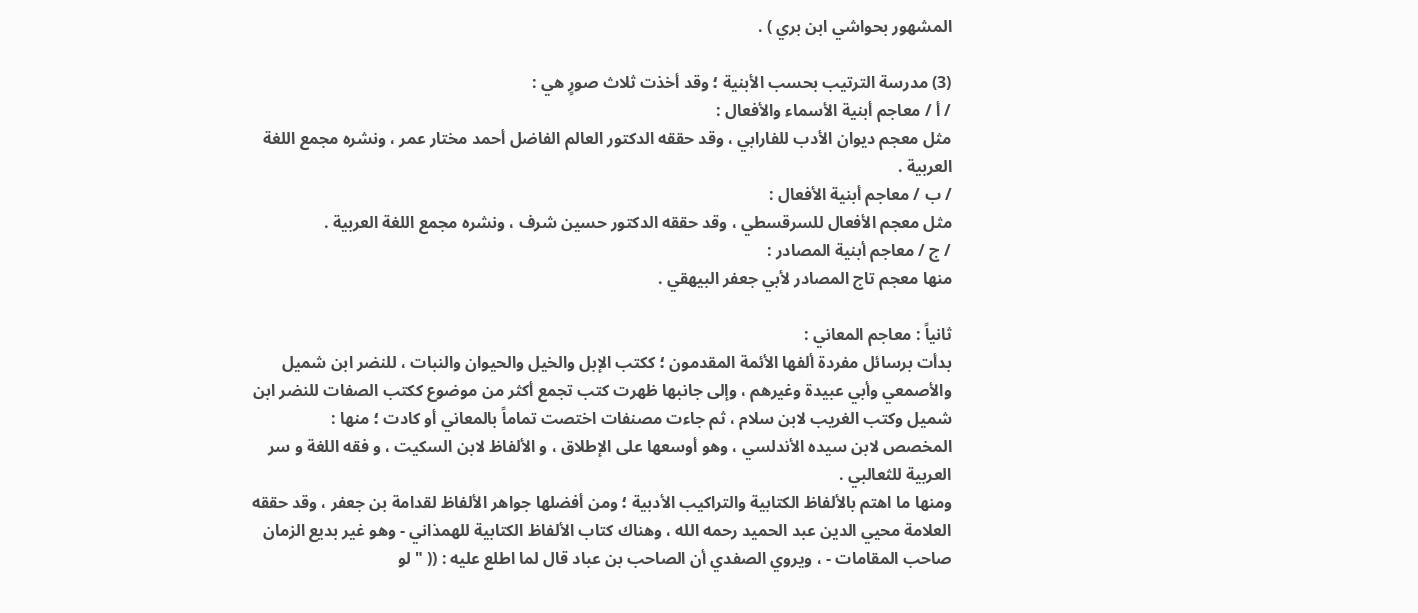المشهور بحواشي ابن بري ) .

(3) مدرسة الترتيب بحسب الأبنية ؛ وقد أخذت ثلاث صورٍ هي :
/ أ / معاجم أبنية الأسماء والأفعال :
مثل معجم ديوان الأدب للفارابي ، وقد حققه الدكتور العالم الفاضل أحمد مختار عمر ، ونشره مجمع اللغة العربية .
/ ب / معاجم أبنية الأفعال :
مثل معجم الأفعال للسرقسطي ، وقد حققه الدكتور حسين شرف ، ونشره مجمع اللغة العربية .
/ ج / معاجم أبنية المصادر :
منها معجم تاج المصادر لأبي جعفر البيهقي .

ثانياً : معاجم المعاني :
بدأت برسائل مفردة ألفها الأئمة المقدمون ؛ ككتب الإبل والخيل والحيوان والنبات ، للنضر ابن شميل والأصمعي وأبي عبيدة وغيرهم ، وإلى جانبها ظهرت كتب تجمع أكثر من موضوع ككتب الصفات للنضر ابن شميل وكتب الغريب لابن سلام ، ثم جاءت مصنفات اختصت تماماً بالمعاني أو كادت ؛ منها :
المخصص لابن سيده الأندلسي ، وهو أوسعها على الإطلاق ، و الألفاظ لابن السكيت ، و فقه اللغة و سر العربية للثعالبي .
ومنها ما اهتم بالألفاظ الكتابية والتراكيب الأدبية ؛ ومن أفضلها جواهر الألفاظ لقدامة بن جعفر ، وقد حققه العلامة محيي الدين عبد الحميد رحمه الله ، وهناك كتاب الألفاظ الكتابية للهمذاني - وهو غير بديع الزمان صاحب المقامات - ، ويروي الصفدي أن الصاحب بن عباد قال لما اطلع عليه : (( " لو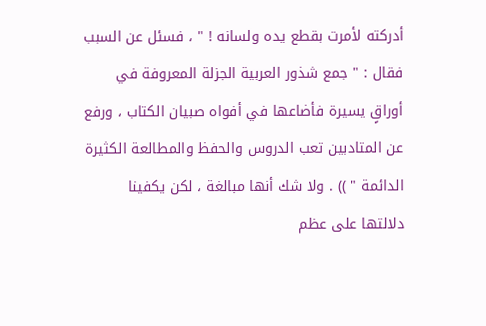أدركته لأمرت بقطع يده ولسانه ! " ، فسئل عن السبب فقال : " جمع شذور العربية الجزلة المعروفة في أوراقٍ يسيرة فأضاعها في أفواه صبيان الكتاب ، ورفع عن المتادبين تعب الدروس والحفظ والمطالعة الكثيرة الدائمة " )) . ولا شك أنها مبالغة ، لكن يكفينا دلالتها على عظم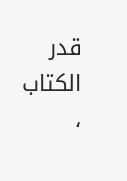قدر الكتاب ،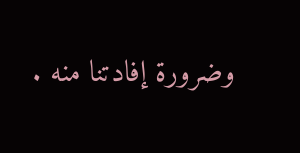وضرورة إفادتنا منه .